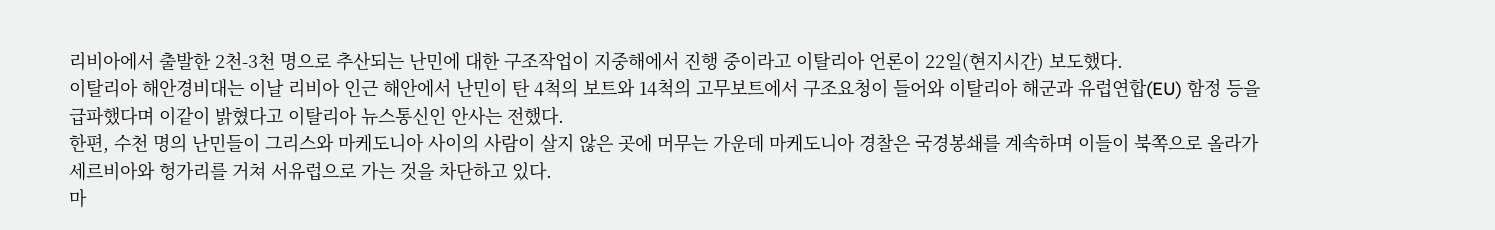리비아에서 출발한 2천-3천 명으로 추산되는 난민에 대한 구조작업이 지중해에서 진행 중이라고 이탈리아 언론이 22일(현지시간) 보도했다.
이탈리아 해안경비대는 이날 리비아 인근 해안에서 난민이 탄 4척의 보트와 14척의 고무보트에서 구조요청이 들어와 이탈리아 해군과 유럽연합(EU) 함정 등을 급파했다며 이같이 밝혔다고 이탈리아 뉴스통신인 안사는 전했다.
한편, 수천 명의 난민들이 그리스와 마케도니아 사이의 사람이 살지 않은 곳에 머무는 가운데 마케도니아 경찰은 국경봉쇄를 계속하며 이들이 북쪽으로 올라가 세르비아와 헝가리를 거쳐 서유럽으로 가는 것을 차단하고 있다.
마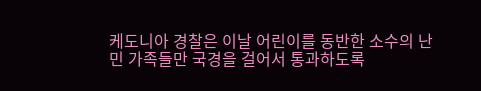케도니아 경찰은 이날 어린이를 동반한 소수의 난민 가족들만 국경을 걸어서 통과하도록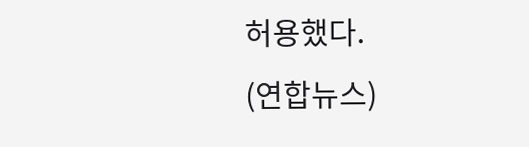허용했다.
(연합뉴스)